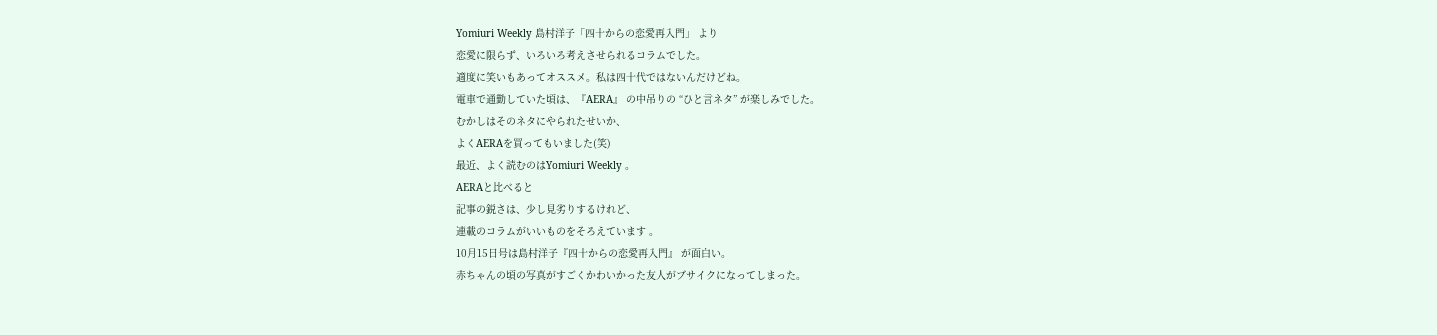Yomiuri Weekly 島村洋子「四十からの恋愛再入門」 より
恋愛に限らず、いろいろ考えさせられるコラムでした。
適度に笑いもあってオススメ。私は四十代ではないんだけどね。
電車で通勤していた頃は、『AERA』 の中吊りの “ひと言ネタ” が楽しみでした。
むかしはそのネタにやられたせいか、
よくAERAを買ってもいました(笑)
最近、よく読むのはYomiuri Weekly 。
AERAと比べると
記事の鋭さは、少し見劣りするけれど、
連載のコラムがいいものをそろえています 。
10月15日号は島村洋子『四十からの恋愛再入門』 が面白い。
赤ちゃんの頃の写真がすごくかわいかった友人がブサイクになってしまった。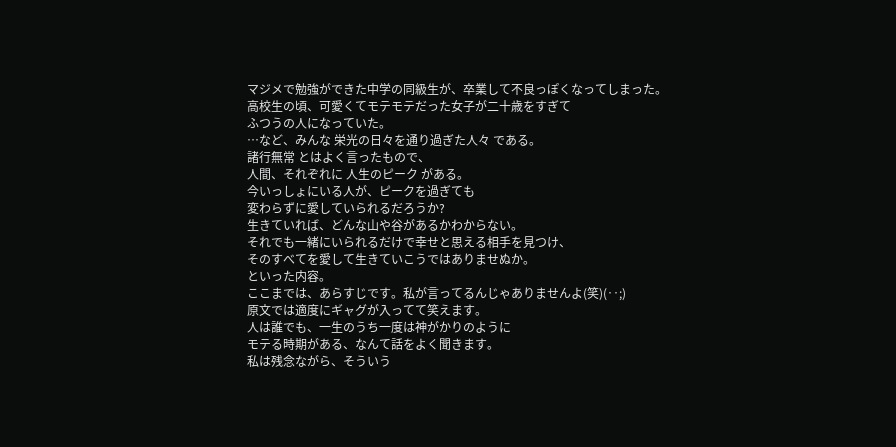マジメで勉強ができた中学の同級生が、卒業して不良っぽくなってしまった。
高校生の頃、可愛くてモテモテだった女子が二十歳をすぎて
ふつうの人になっていた。
…など、みんな 栄光の日々を通り過ぎた人々 である。
諸行無常 とはよく言ったもので、
人間、それぞれに 人生のピーク がある。
今いっしょにいる人が、ピークを過ぎても
変わらずに愛していられるだろうか?
生きていれば、どんな山や谷があるかわからない。
それでも一緒にいられるだけで幸せと思える相手を見つけ、
そのすべてを愛して生きていこうではありませぬか。
といった内容。
ここまでは、あらすじです。私が言ってるんじゃありませんよ(笑)(‥;)
原文では適度にギャグが入ってて笑えます。
人は誰でも、一生のうち一度は神がかりのように
モテる時期がある、なんて話をよく聞きます。
私は残念ながら、そういう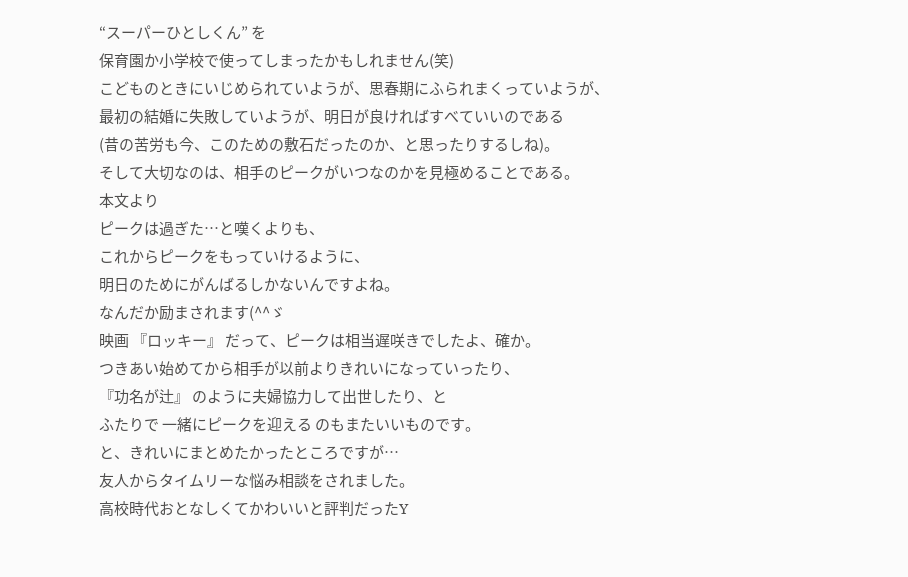“スーパーひとしくん” を
保育園か小学校で使ってしまったかもしれません(笑)
こどものときにいじめられていようが、思春期にふられまくっていようが、
最初の結婚に失敗していようが、明日が良ければすべていいのである
(昔の苦労も今、このための敷石だったのか、と思ったりするしね)。
そして大切なのは、相手のピークがいつなのかを見極めることである。
本文より
ピークは過ぎた…と嘆くよりも、
これからピークをもっていけるように、
明日のためにがんばるしかないんですよね。
なんだか励まされます(^^ゞ
映画 『ロッキー』 だって、ピークは相当遅咲きでしたよ、確か。
つきあい始めてから相手が以前よりきれいになっていったり、
『功名が辻』 のように夫婦協力して出世したり、と
ふたりで 一緒にピークを迎える のもまたいいものです。
と、きれいにまとめたかったところですが…
友人からタイムリーな悩み相談をされました。
高校時代おとなしくてかわいいと評判だったY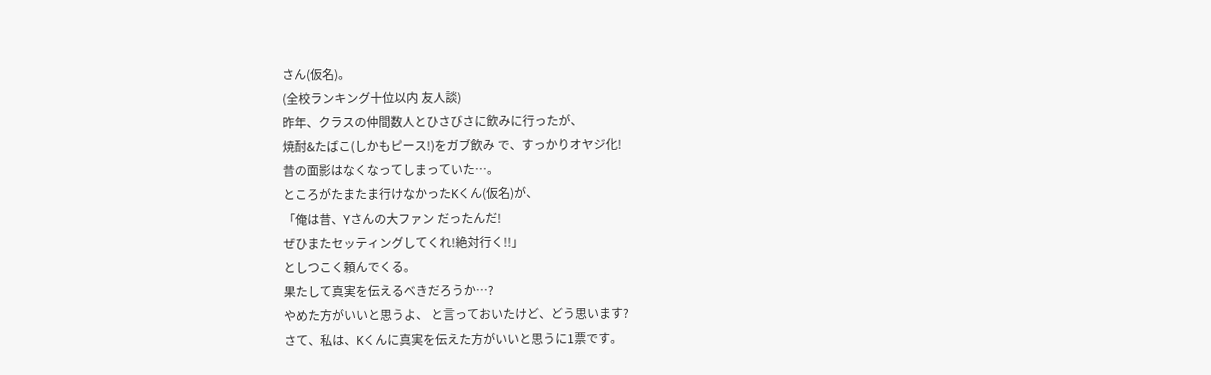さん(仮名)。
(全校ランキング十位以内 友人談)
昨年、クラスの仲間数人とひさびさに飲みに行ったが、
焼酎&たばこ(しかもピース!)をガブ飲み で、すっかりオヤジ化!
昔の面影はなくなってしまっていた…。
ところがたまたま行けなかったKくん(仮名)が、
「俺は昔、Yさんの大ファン だったんだ!
ぜひまたセッティングしてくれ!絶対行く!!」
としつこく頼んでくる。
果たして真実を伝えるべきだろうか…?
やめた方がいいと思うよ、 と言っておいたけど、どう思います?
さて、私は、Kくんに真実を伝えた方がいいと思うに1票です。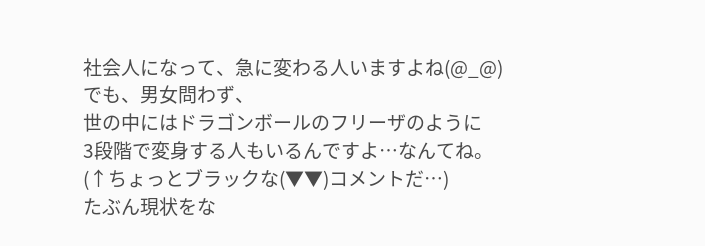社会人になって、急に変わる人いますよね(@_@)
でも、男女問わず、
世の中にはドラゴンボールのフリーザのように
3段階で変身する人もいるんですよ…なんてね。
(↑ちょっとブラックな(▼▼)コメントだ…)
たぶん現状をな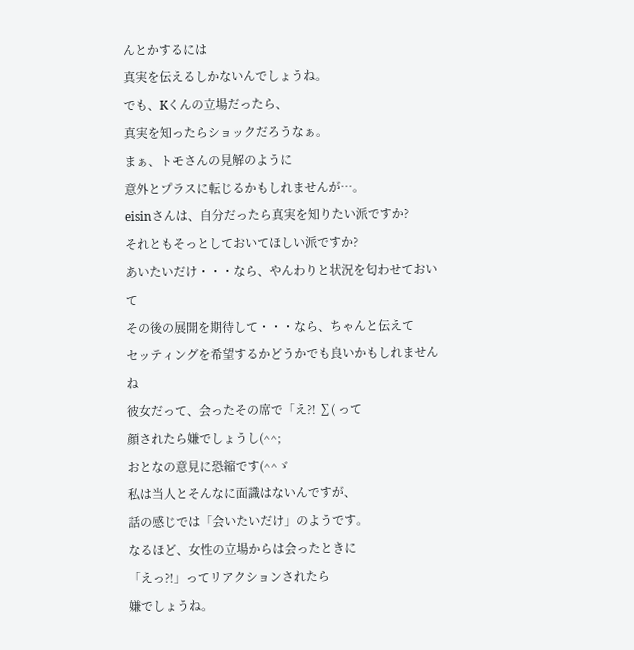んとかするには
真実を伝えるしかないんでしょうね。
でも、Kくんの立場だったら、
真実を知ったらショックだろうなぁ。
まぁ、トモさんの見解のように
意外とプラスに転じるかもしれませんが…。
eisinさんは、自分だったら真実を知りたい派ですか?
それともそっとしておいてほしい派ですか?
あいたいだけ・・・なら、やんわりと状況を匂わせておいて
その後の展開を期待して・・・なら、ちゃんと伝えて
セッティングを希望するかどうかでも良いかもしれませんね
彼女だって、会ったその席で「え?! ∑( って
顔されたら嫌でしょうし(^^;
おとなの意見に恐縮です(^^ゞ
私は当人とそんなに面識はないんですが、
話の感じでは「会いたいだけ」のようです。
なるほど、女性の立場からは会ったときに
「えっ?!」ってリアクションされたら
嫌でしょうね。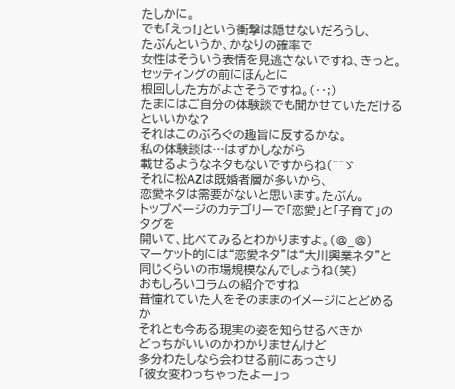たしかに。
でも「えっ!」という衝撃は隠せないだろうし、
たぶんというか、かなりの確率で
女性はそういう表情を見逃さないですね、きっと。
セッティングの前にほんとに
根回しした方がよさそうですね。(‥;)
たまにはご自分の体験談でも聞かせていただけるといいかな?
それはこのぶろぐの趣旨に反するかな。
私の体験談は…はずかしながら
載せるようなネタもないですからね(^^ゞ
それに松AZは既婚者層が多いから、
恋愛ネタは需要がないと思います。たぶん。
トップページのカテゴリーで「恋愛」と「子育て」のタグを
開いて、比べてみるとわかりますよ。(@_@)
マーケット的には“恋愛ネタ”は“大川興業ネタ”と
同じくらいの市場規模なんでしょうね(笑)
おもしろいコラムの紹介ですね
昔憧れていた人をそのままのイメージにとどめるか
それとも今ある現実の姿を知らせるべきか
どっちがいいのかわかりませんけど
多分わたしなら会わせる前にあっさり
「彼女変わっちゃったよー」っ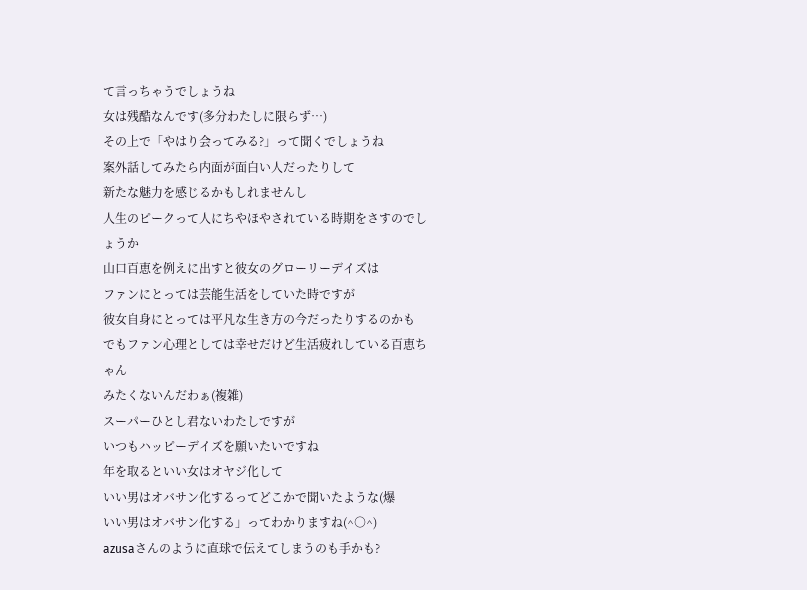て言っちゃうでしょうね
女は残酷なんです(多分わたしに限らず…)
その上で「やはり会ってみる?」って聞くでしょうね
案外話してみたら内面が面白い人だったりして
新たな魅力を感じるかもしれませんし
人生のピークって人にちやほやされている時期をさすのでしょうか
山口百恵を例えに出すと彼女のグローリーデイズは
ファンにとっては芸能生活をしていた時ですが
彼女自身にとっては平凡な生き方の今だったりするのかも
でもファン心理としては幸せだけど生活疲れしている百恵ちゃん
みたくないんだわぁ(複雑)
スーパーひとし君ないわたしですが
いつもハッピーデイズを願いたいですね
年を取るといい女はオヤジ化して
いい男はオバサン化するってどこかで聞いたような(爆
いい男はオバサン化する」ってわかりますね(^○^)
azusaさんのように直球で伝えてしまうのも手かも?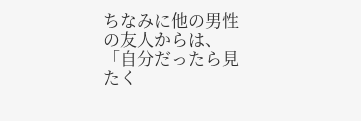ちなみに他の男性の友人からは、
「自分だったら見たく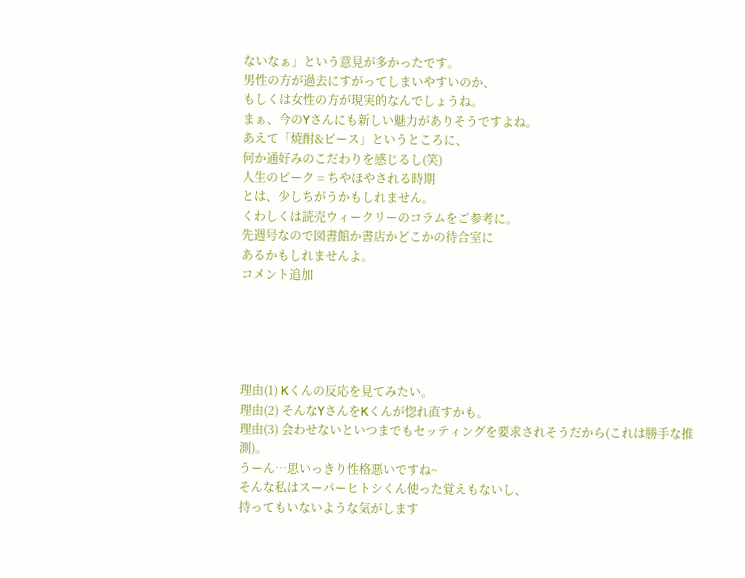ないなぁ」という意見が多かったです。
男性の方が過去にすがってしまいやすいのか、
もしくは女性の方が現実的なんでしょうね。
まぁ、今のYさんにも新しい魅力がありそうですよね。
あえて「焼酎&ピース」というところに、
何か通好みのこだわりを感じるし(笑)
人生のピーク = ちやほやされる時期
とは、少しちがうかもしれません。
くわしくは読売ウィークリーのコラムをご参考に。
先週号なので図書館か書店かどこかの待合室に
あるかもしれませんよ。
コメント追加





理由(1) Kくんの反応を見てみたい。
理由(2) そんなYさんをKくんが惚れ直すかも。
理由(3) 会わせないといつまでもセッティングを要求されそうだから(これは勝手な推測)。
うーん…思いっきり性格悪いですね~
そんな私はスーパーヒトシくん使った覚えもないし、
持ってもいないような気がします